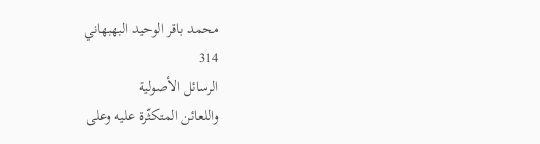محمد باقر الوحيد البهبهاني
314
الرسائل الأصولية
واللعائن المتكثّرة عليه وعلى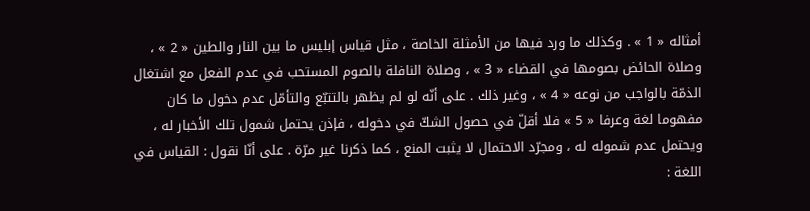أمثاله « 1 » . وكذلك ما ورد فيها من الأمثلة الخاصة ، مثل قياس إبليس ما بين النار والطين « 2 » ، وصلاة الحائض بصومها في القضاء « 3 » ، وصلاة النافلة بالصوم المستحب في عدم الفعل مع اشتغال الذمّة بالواجب من نوعه « 4 » ، وغير ذلك . على أنّه لو لم يظهر بالتتبّع والتأمّل عدم دخول ما كان مفهوما لغة وعرفا « 5 » فلا أقلّ في حصول الشكّ في دخوله ، فإذن يحتمل شمول تلك الأخبار له ، ويحتمل عدم شموله له ، ومجرّد الاحتمال لا يثبت المنع ، كما ذكرنا غير مرّة . على أنّا نقول : القياس في اللغة :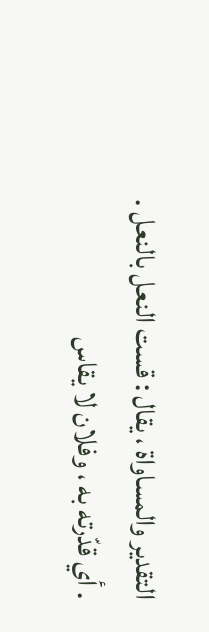التقدير والمساواة ، يقال : قست النعل بالنعل . . أي قدّرته به ، وفلان لا يقاس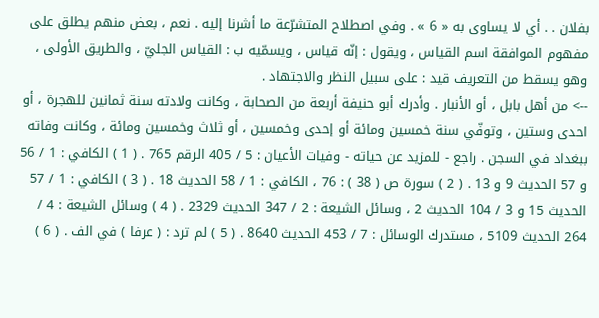بفلان . . أي لا يساوى به « 6 » . وفي اصطلاح المتشرّعة ما أشرنا إليه . نعم ، بعض منهم يطلق على مفهوم الموافقة اسم القياس ، ويقول : إنّه قياس ، ويسمّيه ب : القياس الجليّ ، والطريق الأولى ، وهو يسقط من التعريف قيد : على سبيل النظر والاجتهاد .
--> من أهل بابل ، أو الأنبار . وأدرك أبو حنيفة أربعة من الصحابة ، وكانت ولادته سنة ثمانين للهجرة ، أو احدى وستين ، وتوفّي سنة خمسين ومائة أو إحدى وخمسين ، أو ثلاث وخمسين ومائة ، وكانت وفاته ببغداد في السجن . راجع - للمزيد عن حياته - وفيات الأعيان : 5 / 405 الرقم 765 . ( 1 ) الكافي : 1 / 56 و 57 الحديث 9 و 13 . ( 2 ) سورة ص ( 38 ) : 76 ، الكافي : 1 / 58 الحديث 18 . ( 3 ) الكافي : 1 / 57 الحديث 15 و 3 / 104 الحديث 2 ، وسائل الشيعة : 2 / 347 الحديث 2329 . ( 4 ) وسائل الشيعة : 4 / 264 الحديث 5109 ، مستدرك الوسائل : 7 / 453 الحديث 8640 . ( 5 ) لم ترد : ( عرفا ) في الف . ( 6 )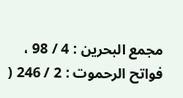مجمع البحرين : 4 / 98 ، فواتح الرحموت : 2 / 246 (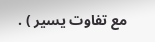مع تفاوت يسير ) .